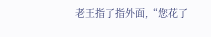老王指了指外面,“您花了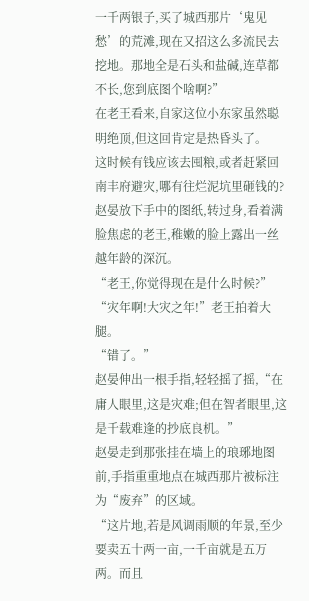一千两银子,买了城西那片‘鬼见愁’的荒滩,现在又招这么多流民去挖地。那地全是石头和盐碱,连草都不长,您到底图个啥啊?”
在老王看来,自家这位小东家虽然聪明绝顶,但这回肯定是热昏头了。
这时候有钱应该去囤粮,或者赶紧回南丰府避灾,哪有往烂泥坑里砸钱的?
赵晏放下手中的图纸,转过身,看着满脸焦虑的老王,稚嫩的脸上露出一丝越年龄的深沉。
“老王,你觉得现在是什么时候?”
“灾年啊!大灾之年!”老王拍着大腿。
“错了。”
赵晏伸出一根手指,轻轻摇了摇,“在庸人眼里,这是灾难;但在智者眼里,这是千载难逢的抄底良机。”
赵晏走到那张挂在墙上的琅琊地图前,手指重重地点在城西那片被标注为“废弃”的区域。
“这片地,若是风调雨顺的年景,至少要卖五十两一亩,一千亩就是五万两。而且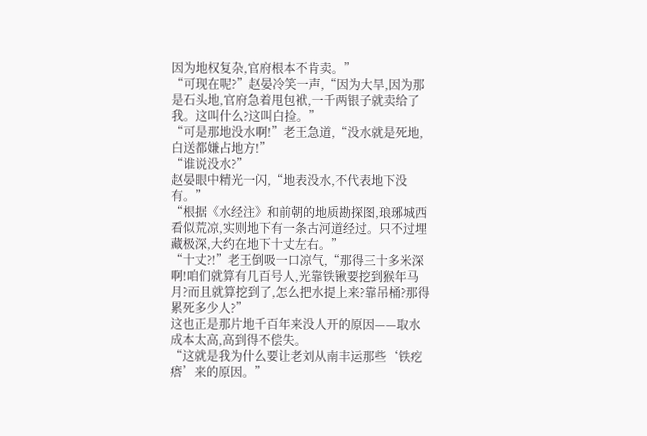因为地权复杂,官府根本不肯卖。”
“可现在呢?”赵晏冷笑一声,“因为大旱,因为那是石头地,官府急着甩包袱,一千两银子就卖给了我。这叫什么?这叫白捡。”
“可是那地没水啊!”老王急道,“没水就是死地,白送都嫌占地方!”
“谁说没水?”
赵晏眼中精光一闪,“地表没水,不代表地下没有。”
“根据《水经注》和前朝的地质勘探图,琅琊城西看似荒凉,实则地下有一条古河道经过。只不过埋藏极深,大约在地下十丈左右。”
“十丈?!”老王倒吸一口凉气,“那得三十多米深啊!咱们就算有几百号人,光靠铁锹要挖到猴年马月?而且就算挖到了,怎么把水提上来?靠吊桶?那得累死多少人?”
这也正是那片地千百年来没人开的原因——取水成本太高,高到得不偿失。
“这就是我为什么要让老刘从南丰运那些‘铁疙瘩’来的原因。”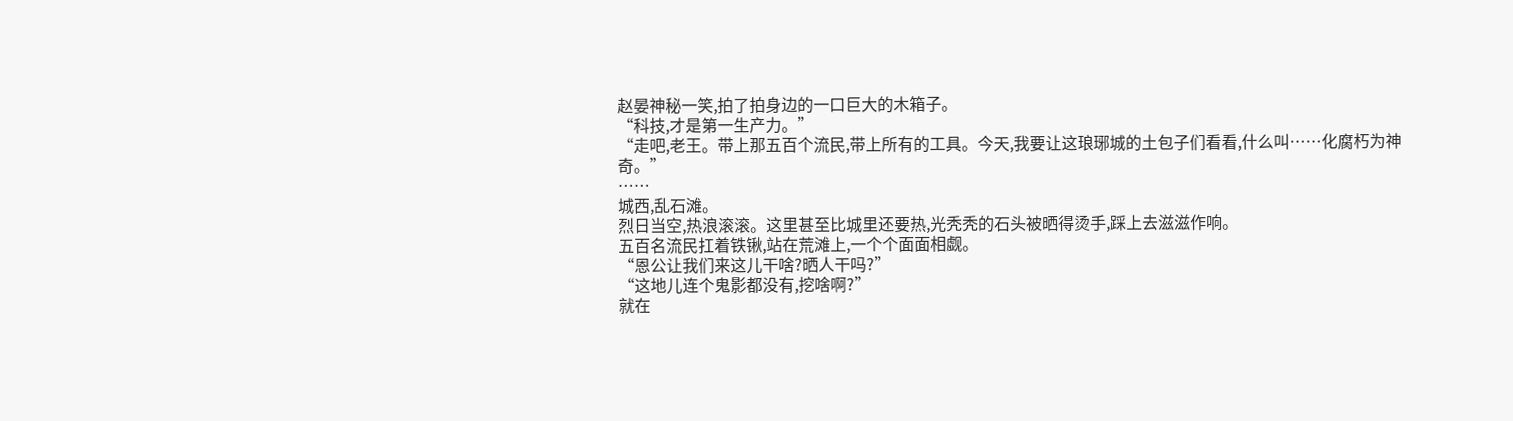赵晏神秘一笑,拍了拍身边的一口巨大的木箱子。
“科技,才是第一生产力。”
“走吧,老王。带上那五百个流民,带上所有的工具。今天,我要让这琅琊城的土包子们看看,什么叫……化腐朽为神奇。”
……
城西,乱石滩。
烈日当空,热浪滚滚。这里甚至比城里还要热,光秃秃的石头被晒得烫手,踩上去滋滋作响。
五百名流民扛着铁锹,站在荒滩上,一个个面面相觑。
“恩公让我们来这儿干啥?晒人干吗?”
“这地儿连个鬼影都没有,挖啥啊?”
就在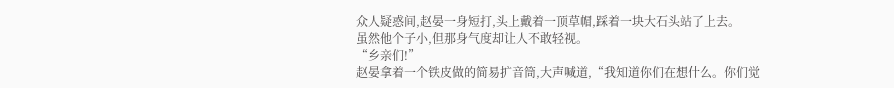众人疑惑间,赵晏一身短打,头上戴着一顶草帽,踩着一块大石头站了上去。
虽然他个子小,但那身气度却让人不敢轻视。
“乡亲们!”
赵晏拿着一个铁皮做的简易扩音筒,大声喊道,“我知道你们在想什么。你们觉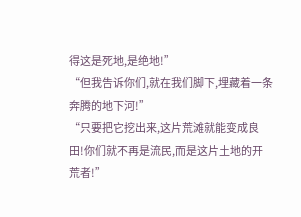得这是死地,是绝地!”
“但我告诉你们,就在我们脚下,埋藏着一条奔腾的地下河!”
“只要把它挖出来,这片荒滩就能变成良田!你们就不再是流民,而是这片土地的开荒者!”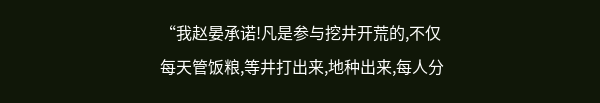“我赵晏承诺!凡是参与挖井开荒的,不仅每天管饭粮,等井打出来,地种出来,每人分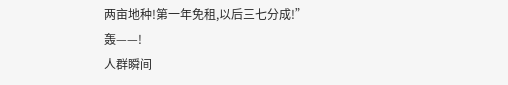两亩地种!第一年免租,以后三七分成!”
轰——!
人群瞬间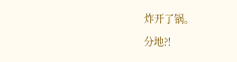炸开了锅。
分地?!